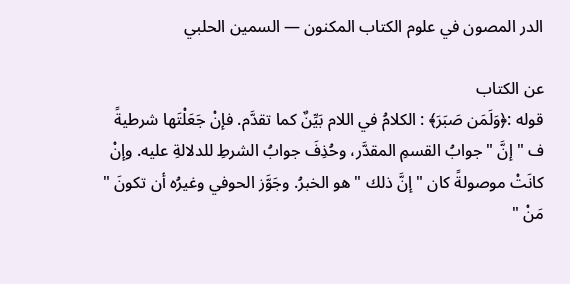الدر المصون في علوم الكتاب المكنون — السمين الحلبي

عن الكتاب
قوله :﴿وَلَمَن صَبَرَ﴾ : الكلامُ في اللام بَيِّنٌ كما تقدَّم. فإنْ جَعَلْتَها شرطيةً ف " إنَّ " جوابُ القسمِ المقدَّر، وحُذِفَ جوابُ الشرطِ للدلالةِ عليه. وإنْ كانَتْ موصولةً كان " إنَّ ذلك " هو الخبرُ. وجَوَّز الحوفي وغيرُه أن تكونَ " مَنْ "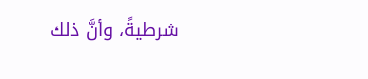شرطيةً، وأنَّ ذلك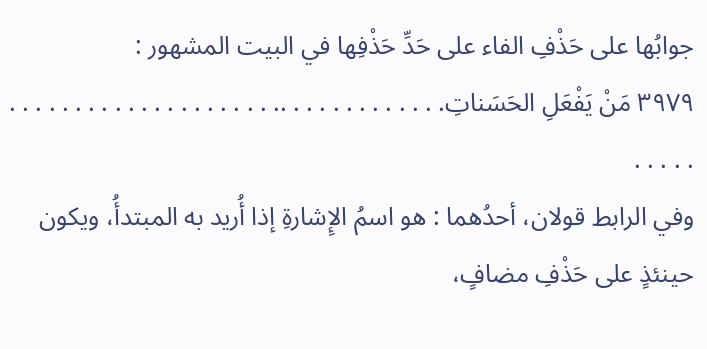جوابُها على حَذْفِ الفاء على حَدِّ حَذْفِها في البيت المشهور :
٣٩٧٩ مَنْ يَفْعَلِ الحَسَناتِ. . . . . . . . . . . . .. . . . . . . . . . . . . . . . . . . . . . . . . .
وفي الرابط قولان، أحدُهما : هو اسمُ الإِشارةِ إذا أُريد به المبتدأُ، ويكون حينئذٍ على حَذْفِ مضافٍ،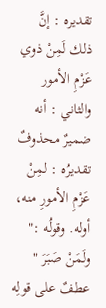تقديره : إنَّ ذلك لَمِنْ ذوي عَزْمِ الأمور والثاني : أنه ضميرٌ محذوفٌ تقديرُه : لمِنْ عَزْمِ الأمورِ منه، أوله. وقولُه :" ولَمَنْ صَبَرَ " عطفٌ على قولِه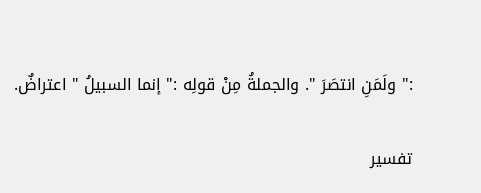:" ولَمَنِ انتصَرَ ". والجملةُ مِنْ قولِه :" إنما السبيلُ " اعتراضٌ.

تفسير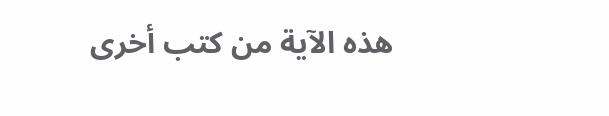هذه الآية من كتب أخرى